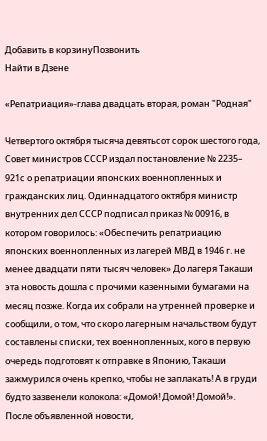Добавить в корзинуПозвонить
Найти в Дзене

«Репатриация»-глава двадцать вторая, роман "Родная"

Четвертого октября тысяча девятьсот сорок шестого года, Совет министров СССР издал постановление № 2235– 921с о репатриации японских военнопленных и гражданских лиц. Одиннадцатого октября министр внутренних дел СССР подписал приказ № 00916, в котором говорилось: «Обеспечить репатриацию японских военнопленных из лагерей МВД в 1946 г. не менее двадцати пяти тысяч человек» До лагеря Такаши эта новость дошла с прочими казенными бумагами на месяц позже. Когда их собрали на утренней проверке и сообщили, о том, что скоро лагерным начальством будут составлены списки, тех военнопленных, кого в первую очередь подготовят к отправке в Японию, Такаши зажмурился очень крепко, чтобы не заплакать! А в груди будто зазвенели колокола: «Домой! Домой! Домой!». После объявленной новости,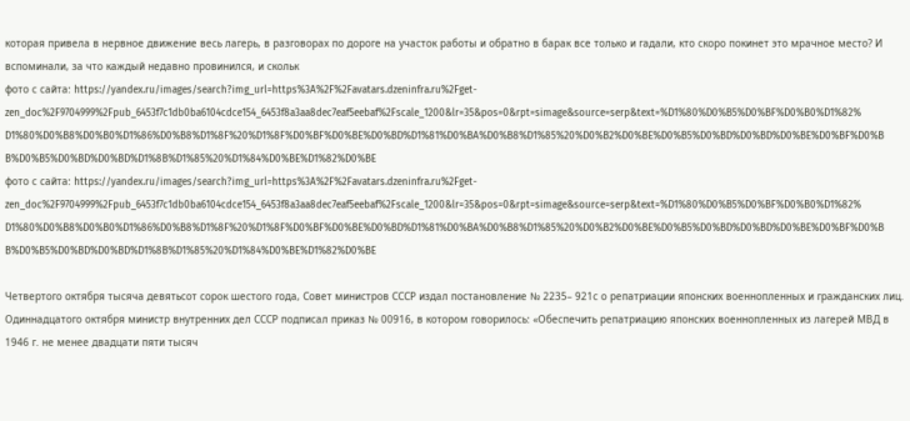которая привела в нервное движение весь лагерь, в разговорах по дороге на участок работы и обратно в барак все только и гадали, кто скоро покинет это мрачное место? И вспоминали, за что каждый недавно провинился, и скольк
фото с сайта: https://yandex.ru/images/search?img_url=https%3A%2F%2Favatars.dzeninfra.ru%2Fget-zen_doc%2F9704999%2Fpub_6453f7c1db0ba6104cdce154_6453f8a3aa8dec7eaf5eebaf%2Fscale_1200&lr=35&pos=0&rpt=simage&source=serp&text=%D1%80%D0%B5%D0%BF%D0%B0%D1%82%D1%80%D0%B8%D0%B0%D1%86%D0%B8%D1%8F%20%D1%8F%D0%BF%D0%BE%D0%BD%D1%81%D0%BA%D0%B8%D1%85%20%D0%B2%D0%BE%D0%B5%D0%BD%D0%BD%D0%BE%D0%BF%D0%BB%D0%B5%D0%BD%D0%BD%D1%8B%D1%85%20%D1%84%D0%BE%D1%82%D0%BE
фото с сайта: https://yandex.ru/images/search?img_url=https%3A%2F%2Favatars.dzeninfra.ru%2Fget-zen_doc%2F9704999%2Fpub_6453f7c1db0ba6104cdce154_6453f8a3aa8dec7eaf5eebaf%2Fscale_1200&lr=35&pos=0&rpt=simage&source=serp&text=%D1%80%D0%B5%D0%BF%D0%B0%D1%82%D1%80%D0%B8%D0%B0%D1%86%D0%B8%D1%8F%20%D1%8F%D0%BF%D0%BE%D0%BD%D1%81%D0%BA%D0%B8%D1%85%20%D0%B2%D0%BE%D0%B5%D0%BD%D0%BD%D0%BE%D0%BF%D0%BB%D0%B5%D0%BD%D0%BD%D1%8B%D1%85%20%D1%84%D0%BE%D1%82%D0%BE

Четвертого октября тысяча девятьсот сорок шестого года, Совет министров СССР издал постановление № 2235– 921с о репатриации японских военнопленных и гражданских лиц. Одиннадцатого октября министр внутренних дел СССР подписал приказ № 00916, в котором говорилось: «Обеспечить репатриацию японских военнопленных из лагерей МВД в 1946 г. не менее двадцати пяти тысяч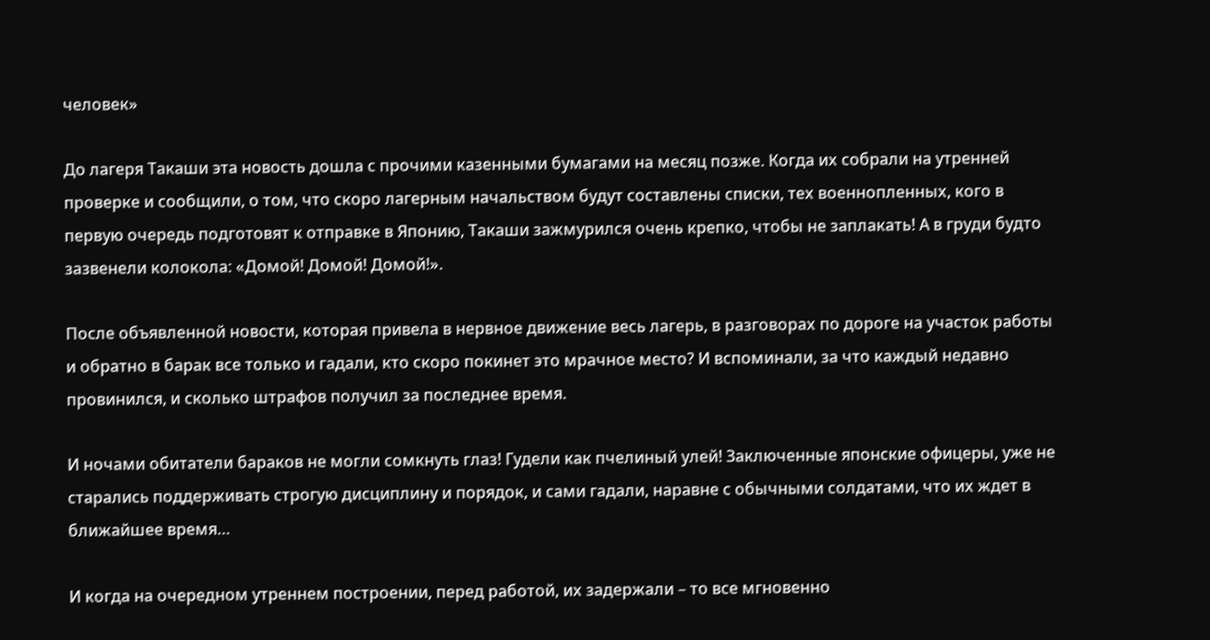человек»

До лагеря Такаши эта новость дошла с прочими казенными бумагами на месяц позже. Когда их собрали на утренней проверке и сообщили, о том, что скоро лагерным начальством будут составлены списки, тех военнопленных, кого в первую очередь подготовят к отправке в Японию, Такаши зажмурился очень крепко, чтобы не заплакать! А в груди будто зазвенели колокола: «Домой! Домой! Домой!».

После объявленной новости, которая привела в нервное движение весь лагерь, в разговорах по дороге на участок работы и обратно в барак все только и гадали, кто скоро покинет это мрачное место? И вспоминали, за что каждый недавно провинился, и сколько штрафов получил за последнее время.

И ночами обитатели бараков не могли сомкнуть глаз! Гудели как пчелиный улей! Заключенные японские офицеры, уже не старались поддерживать строгую дисциплину и порядок, и сами гадали, наравне с обычными солдатами, что их ждет в ближайшее время…

И когда на очередном утреннем построении, перед работой, их задержали – то все мгновенно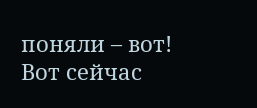поняли – вот! Вот сейчас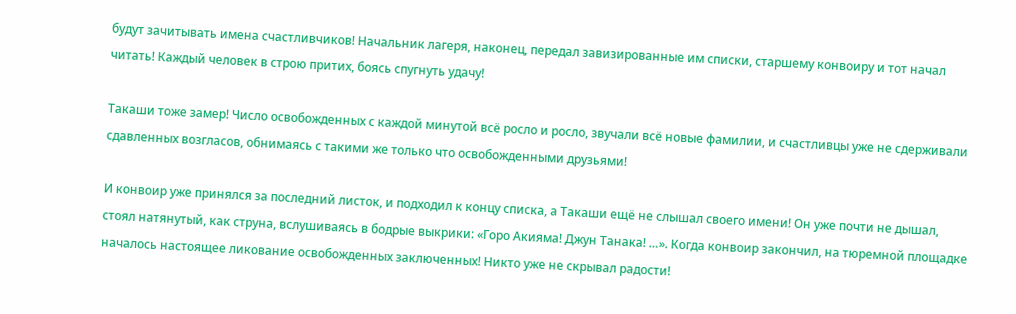будут зачитывать имена счастливчиков! Начальник лагеря, наконец, передал завизированные им списки, старшему конвоиру и тот начал читать! Каждый человек в строю притих, боясь спугнуть удачу!

Такаши тоже замер! Число освобожденных с каждой минутой всё росло и росло, звучали всё новые фамилии, и счастливцы уже не сдерживали сдавленных возгласов, обнимаясь с такими же только что освобожденными друзьями!

И конвоир уже принялся за последний листок, и подходил к концу списка, а Такаши ещё не слышал своего имени! Он уже почти не дышал, стоял натянутый, как струна, вслушиваясь в бодрые выкрики: «Горо Акияма! Джун Танака! …». Когда конвоир закончил, на тюремной площадке началось настоящее ликование освобожденных заключенных! Никто уже не скрывал радости!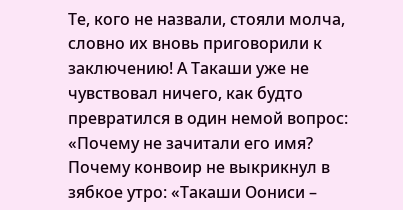Те, кого не назвали, стояли молча, словно их вновь приговорили к заключению! А Такаши уже не чувствовал ничего, как будто превратился в один немой вопрос: «Почему не зачитали его имя? Почему конвоир не выкрикнул в зябкое утро: «Такаши Оониси –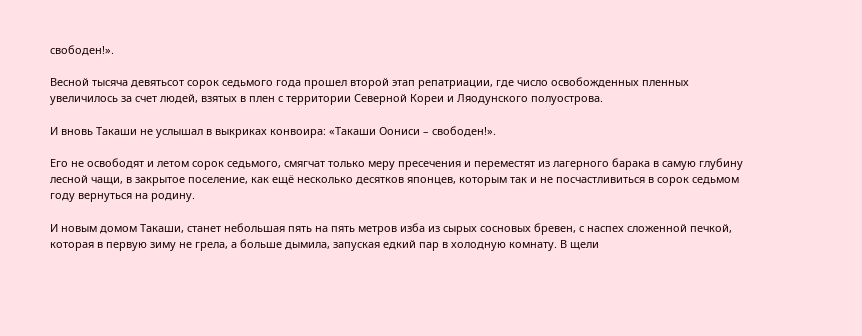свободен!».

Весной тысяча девятьсот сорок седьмого года прошел второй этап репатриации, где число освобожденных пленных увеличилось за счет людей, взятых в плен с территории Северной Кореи и Ляодунского полуострова.

И вновь Такаши не услышал в выкриках конвоира: «Такаши Оониси – свободен!».

Его не освободят и летом сорок седьмого, смягчат только меру пресечения и переместят из лагерного барака в самую глубину лесной чащи, в закрытое поселение, как ещё несколько десятков японцев, которым так и не посчастливиться в сорок седьмом году вернуться на родину.

И новым домом Такаши, станет небольшая пять на пять метров изба из сырых сосновых бревен, с наспех сложенной печкой, которая в первую зиму не грела, а больше дымила, запуская едкий пар в холодную комнату. В щели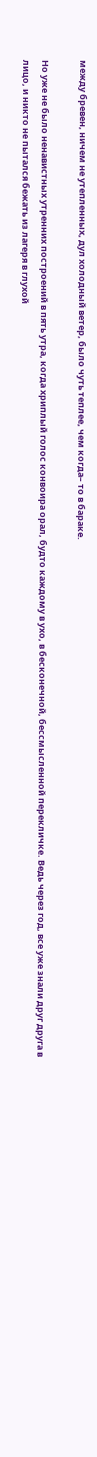между бревен, ничем не утепленных, дул холодный ветер, было чуть теплее, чем когда– то в бараке.

Но уже не было ненавистных утренних построений в пять утра, когда хриплый голос конвоира орал, будто каждому в ухо, в бесконечной, бессмысленной перекличке. Ведь через год, все уже знали друг друга в лицо, и никто не пытался бежать из лагеря в глухой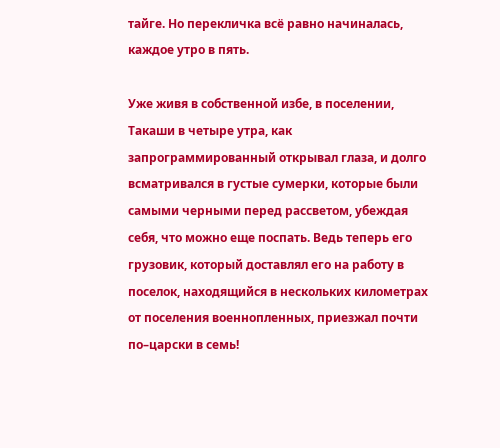тайге. Но перекличка всё равно начиналась, каждое утро в пять.

Уже живя в собственной избе, в поселении, Такаши в четыре утра, как запрограммированный открывал глаза, и долго всматривался в густые сумерки, которые были самыми черными перед рассветом, убеждая себя, что можно еще поспать. Ведь теперь его грузовик, который доставлял его на работу в поселок, находящийся в нескольких километрах от поселения военнопленных, приезжал почти по–царски в семь!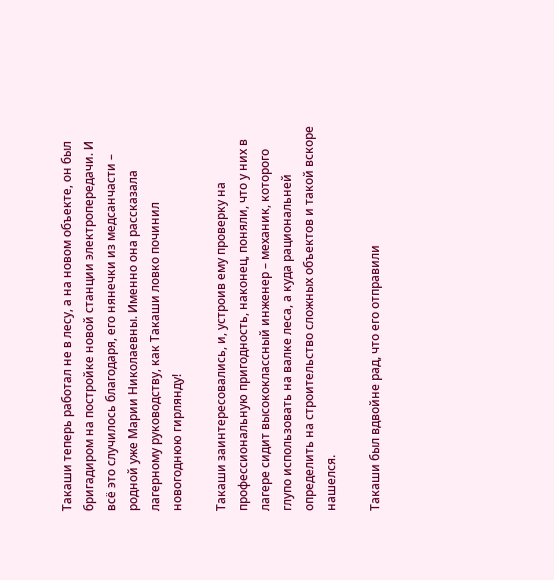Такаши теперь работал не в лесу, а на новом объекте, он был бригадиром на постройке новой станции электропередачи. И всё это случилось благодаря, его нянечки из медсанчасти – родной уже Марии Николаевны. Именно она рассказала лагерному руководству, как Такаши ловко починил новогоднюю гирлянду!

Такаши заинтересовались, и, устроив ему проверку на профессиональную пригодность, наконец, поняли, что у них в лагере сидит высококлассный инженер – механик, которого глупо использовать на валке леса, а куда рациональней определить на строительство сложных объектов и такой вскоре нашелся.

Такаши был вдвойне рад, что его отправили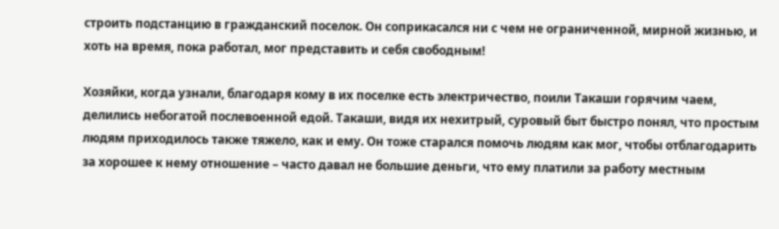строить подстанцию в гражданский поселок. Он соприкасался ни с чем не ограниченной, мирной жизнью, и хоть на время, пока работал, мог представить и себя свободным!

Хозяйки, когда узнали, благодаря кому в их поселке есть электричество, поили Такаши горячим чаем, делились небогатой послевоенной едой. Такаши, видя их нехитрый, суровый быт быстро понял, что простым людям приходилось также тяжело, как и ему. Он тоже старался помочь людям как мог, чтобы отблагодарить за хорошее к нему отношение – часто давал не большие деньги, что ему платили за работу местным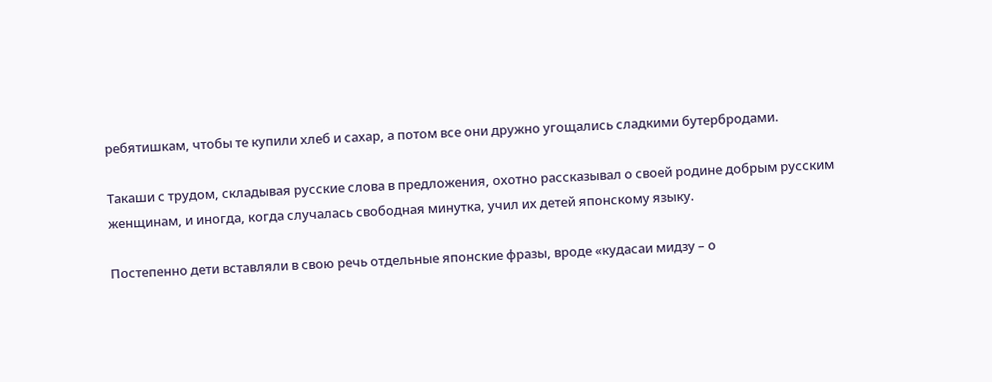ребятишкам, чтобы те купили хлеб и сахар, а потом все они дружно угощались сладкими бутербродами.

Такаши с трудом, складывая русские слова в предложения, охотно рассказывал о своей родине добрым русским женщинам, и иногда, когда случалась свободная минутка, учил их детей японскому языку.

Постепенно дети вставляли в свою речь отдельные японские фразы, вроде «кудасаи мидзу – о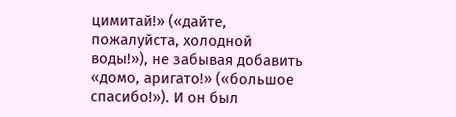цимитай!» («дайте, пожалуйста, холодной воды!»), не забывая добавить «домо, аригато!» («большое спасибо!»). И он был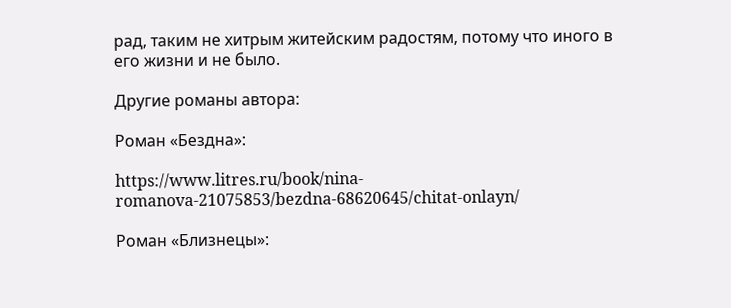рад, таким не хитрым житейским радостям, потому что иного в его жизни и не было.

Другие романы автора:

Роман «Бездна»:

https://www.litres.ru/book/nina-romanova-21075853/bezdna-68620645/chitat-onlayn/

Роман «Близнецы»: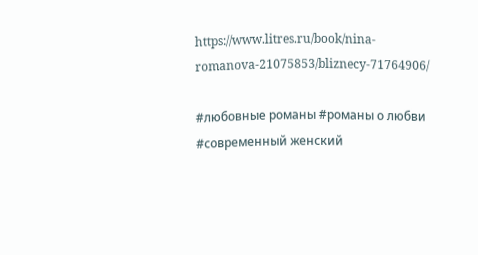https://www.litres.ru/book/nina-romanova-21075853/bliznecy-71764906/

#любовные романы #романы о любви #современный женский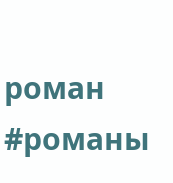роман #романы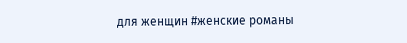для женщин #женские романы